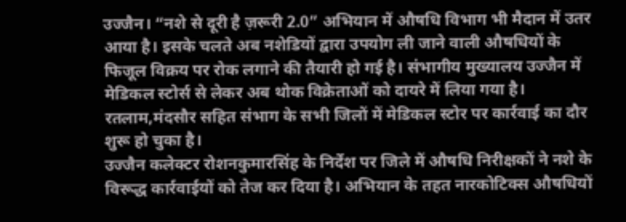उज्जैन। “नशे से दूरी है ज़रूरी 2.0” अभियान में औषधि विभाग भी मैदान में उतर आया है। इसके चलते अब नशेडियों द्वारा उपयोग ली जाने वाली औषधियों के फिजूल विक्रय पर रोक लगाने की तैयारी हो गई है। संभागीय मुख्यालय उज्जैन में मेडिकल स्टोर्स से लेकर अब थोक विक्रेताओं को दायरे में लिया गया है। रतलाम,मंदसौर सहित संभाग के सभी जिलों में मेडिकल स्टोर पर कार्रवाई का दौर शुरू हो चुका है।
उज्जैन कलेक्टर रोशनकुमारसिंह के निर्देश पर जिले में औषधि निरीक्षकों ने नशे के विरूद्ध कार्रवाईयों को तेज कर दिया है। अभियान के तहत नारकोटिक्स औषधियों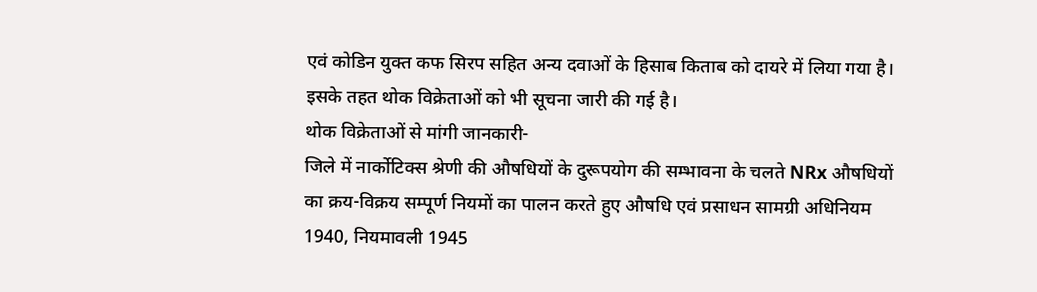एवं कोडिन युक्त कफ सिरप सहित अन्य दवाओं के हिसाब किताब को दायरे में लिया गया है। इसके तहत थोक विक्रेताओं को भी सूचना जारी की गई है।
थोक विक्रेताओं से मांगी जानकारी-
जिले में नार्कोटिक्स श्रेणी की औषधियों के दुरूपयोग की सम्भावना के चलते NRx औषधियों का क्रय-विक्रय सम्पूर्ण नियमों का पालन करते हुए औषधि एवं प्रसाधन सामग्री अधिनियम 1940, नियमावली 1945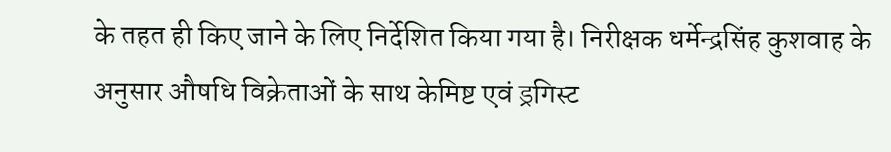के तहत ही किए जाने के लिए निर्देशित किया गया है। निरीक्षक धर्मेन्द्रसिंह कुशवाह के अनुसार औषधि विक्रेताओं के साथ केमिष्ट एवं ड्रगिस्ट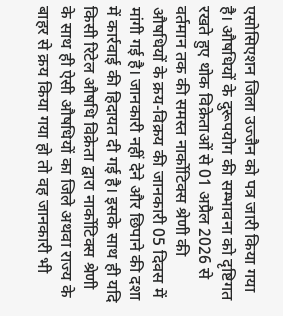एसोसिएशन जिला उज्जैन को पत्र जारी किया गया है। औषधियों के दुरूपयोग की सम्भावना को दृष्टिगत रखते हुए थोक विक्रेताओं से 01 अप्रैल 2026 से वर्तमान तक की समस्त नार्कोटिक्स श्रेणी की औषधियों के क्रय-विक्रय की जानकारी 05 दिवस में मांगी गई है। जानकारी नहीं देने और छिपाने की दशा में कार्रवाई की हिदायत दी गई है। इसके साथ ही यदि किसी रिटेल औषधि विक्रेता द्वारा नार्कोटिक्स श्रेणी के साथ ही ऐसी औषधियों का जिले अथवा राज्य के बाहर से क्रय किया गया हो तो वह जानकारी भी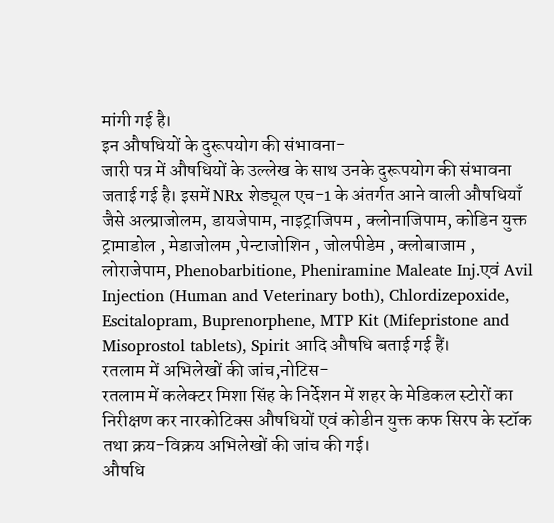मांगी गई है।
इन औषधियों के दुरूपयोग की संभावना-
जारी पत्र में औषधियों के उल्लेख के साथ उनके दुरूपयोग की संभावना जताई गई है। इसमें NRx शेड्यूल एच-1 के अंतर्गत आने वाली औषधियाँ जैसे अल्प्राजोलम, डायजेपाम, नाइट्राजिपम , क्लोनाजिपाम, कोडिन युक्त ट्रामाडोल , मेडाजोलम ,पेन्टाजोशिन , जोलपीडेम , क्लोबाजाम , लोराजेपाम, Phenobarbitione, Pheniramine Maleate Inj.एवं Avil Injection (Human and Veterinary both), Chlordizepoxide, Escitalopram, Buprenorphene, MTP Kit (Mifepristone and Misoprostol tablets), Spirit आदि औषधि बताई गई हैं।
रतलाम में अभिलेखों की जांच,नोटिस-
रतलाम में कलेक्टर मिशा सिंह के निर्देशन में शहर के मेडिकल स्टोरों का निरीक्षण कर नारकोटिक्स औषधियों एवं कोडीन युक्त कफ सिरप के स्टॉक तथा क्रय-विक्रय अभिलेखों की जांच की गई।
औषधि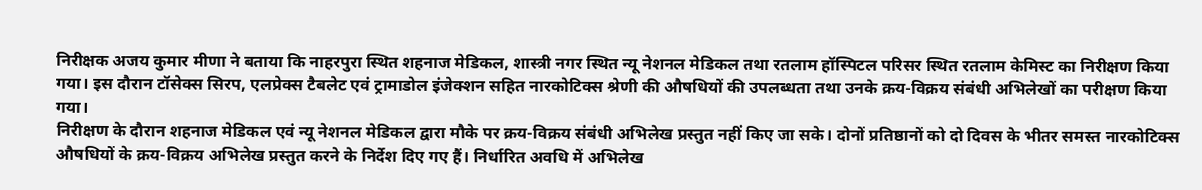निरीक्षक अजय कुमार मीणा ने बताया कि नाहरपुरा स्थित शहनाज मेडिकल, शास्त्री नगर स्थित न्यू नेशनल मेडिकल तथा रतलाम हॉस्पिटल परिसर स्थित रतलाम केमिस्ट का निरीक्षण किया गया। इस दौरान टॉसेक्स सिरप, एलप्रेक्स टैबलेट एवं ट्रामाडोल इंजेक्शन सहित नारकोटिक्स श्रेणी की औषधियों की उपलब्धता तथा उनके क्रय-विक्रय संबंधी अभिलेखों का परीक्षण किया गया।
निरीक्षण के दौरान शहनाज मेडिकल एवं न्यू नेशनल मेडिकल द्वारा मौके पर क्रय-विक्रय संबंधी अभिलेख प्रस्तुत नहीं किए जा सके। दोनों प्रतिष्ठानों को दो दिवस के भीतर समस्त नारकोटिक्स औषधियों के क्रय-विक्रय अभिलेख प्रस्तुत करने के निर्देश दिए गए हैं। निर्धारित अवधि में अभिलेख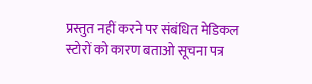प्रस्तुत नहीं करने पर संबंधित मेडिकल स्टोरों को कारण बताओ सूचना पत्र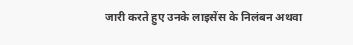जारी करते हुए उनके लाइसेंस के निलंबन अथवा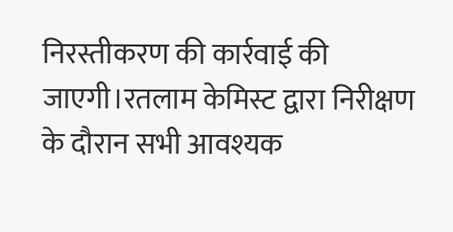निरस्तीकरण की कार्रवाई की जाएगी।रतलाम केमिस्ट द्वारा निरीक्षण के दौरान सभी आवश्यक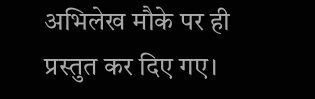अभिलेख मौके पर ही प्रस्तुत कर दिए गए।